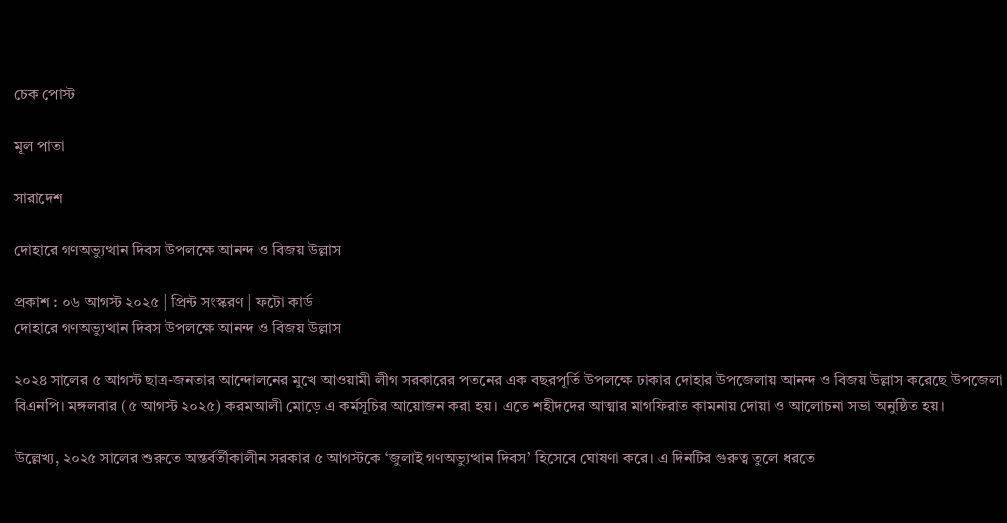চেক পোস্ট

মূল পাতা

সারাদেশ

দোহারে গণঅভ্যুত্থান দিবস উপলক্ষে আনন্দ ও বিজয় উল্লাস

প্রকাশ : ০৬ আগস্ট ২০২৫ | প্রিন্ট সংস্করণ | ফটো কার্ড
দোহারে গণঅভ্যুত্থান দিবস উপলক্ষে আনন্দ ও বিজয় উল্লাস

২০২৪ সালের ৫ আগস্ট ছাত্র-জনতার আন্দোলনের মুখে আওয়ামী লীগ সরকারের পতনের এক বছরপূর্তি উপলক্ষে ঢাকার দোহার উপজেলায় আনন্দ ও বিজয় উল্লাস করেছে উপজেলা বিএনপি। মঙ্গলবার (৫ আগস্ট ২০২৫) করমআলী মোড়ে এ কর্মসূচির আয়োজন করা হয়। এতে শহীদদের আত্মার মাগফিরাত কামনায় দোয়া ও আলোচনা সভা অনুষ্ঠিত হয়।

উল্লেখ্য, ২০২৫ সালের শুরুতে অন্তর্বর্তীকালীন সরকার ৫ আগস্টকে ‘জুলাই গণঅভ্যুত্থান দিবস’ হিসেবে ঘোষণা করে। এ দিনটির গুরুত্ব তুলে ধরতে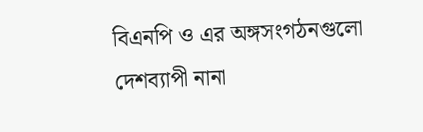বিএনপি ও এর অঙ্গসংগঠনগুলো দেশব্যাপী নানা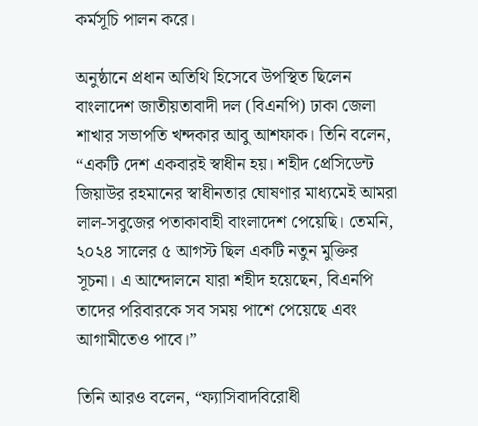কর্মসূচি পালন করে।

অনুষ্ঠানে প্রধান অতিথি হিসেবে উপস্থিত ছিলেন বাংলাদেশ জাতীয়তাবাদী দল (বিএনপি) ঢাকা জেলা শাখার সভাপতি খন্দকার আবু আশফাক। তিনি বলেন, “একটি দেশ একবারই স্বাধীন হয়। শহীদ প্রেসিডেন্ট জিয়াউর রহমানের স্বাধীনতার ঘোষণার মাধ্যমেই আমরা লাল-সবুজের পতাকাবাহী বাংলাদেশ পেয়েছি। তেমনি, ২০২৪ সালের ৫ আগস্ট ছিল একটি নতুন মুক্তির সূচনা। এ আন্দোলনে যারা শহীদ হয়েছেন, বিএনপি তাদের পরিবারকে সব সময় পাশে পেয়েছে এবং আগামীতেও পাবে।”

তিনি আরও বলেন, “ফ্যাসিবাদবিরোধী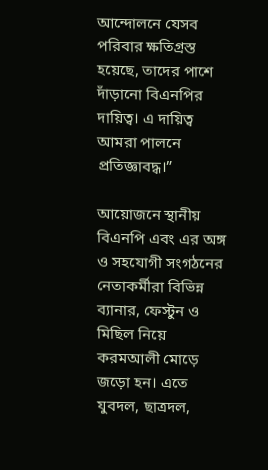আন্দোলনে যেসব পরিবার ক্ষতিগ্রস্ত হয়েছে, তাদের পাশে দাঁড়ানো বিএনপির দায়িত্ব। এ দায়িত্ব আমরা পালনে প্রতিজ্ঞাবদ্ধ।”

আয়োজনে স্থানীয় বিএনপি এবং এর অঙ্গ ও সহযোগী সংগঠনের নেতাকর্মীরা বিভিন্ন ব্যানার, ফেস্টুন ও মিছিল নিয়ে করমআলী মোড়ে জড়ো হন। এতে যুবদল, ছাত্রদল,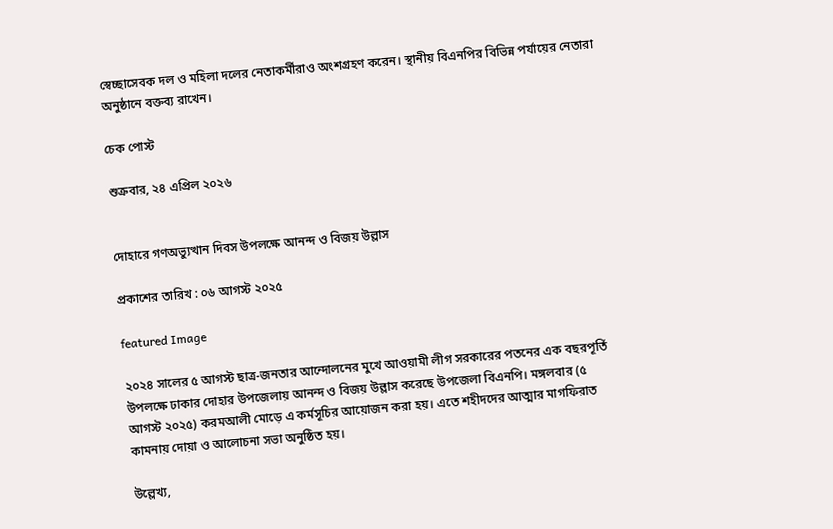স্বেচ্ছাসেবক দল ও মহিলা দলের নেতাকর্মীরাও অংশগ্রহণ করেন। স্থানীয় বিএনপির বিভিন্ন পর্যায়ের নেতারা অনুষ্ঠানে বক্তব্য রাখেন।

চেক পোস্ট

শুক্রবার, ২৪ এপ্রিল ২০২৬


দোহারে গণঅভ্যুত্থান দিবস উপলক্ষে আনন্দ ও বিজয় উল্লাস

প্রকাশের তারিখ : ০৬ আগস্ট ২০২৫

featured Image

২০২৪ সালের ৫ আগস্ট ছাত্র-জনতার আন্দোলনের মুখে আওয়ামী লীগ সরকারের পতনের এক বছরপূর্তি উপলক্ষে ঢাকার দোহার উপজেলায় আনন্দ ও বিজয় উল্লাস করেছে উপজেলা বিএনপি। মঙ্গলবার (৫ আগস্ট ২০২৫) করমআলী মোড়ে এ কর্মসূচির আয়োজন করা হয়। এতে শহীদদের আত্মার মাগফিরাত কামনায় দোয়া ও আলোচনা সভা অনুষ্ঠিত হয়।

উল্লেখ্য,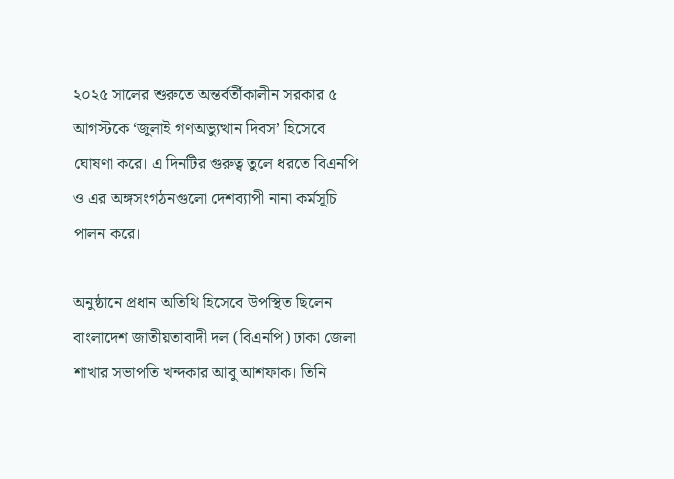২০২৫ সালের শুরুতে অন্তর্বর্তীকালীন সরকার ৫ আগস্টকে ‘জুলাই গণঅভ্যুত্থান দিবস’ হিসেবে ঘোষণা করে। এ দিনটির গুরুত্ব তুলে ধরতে বিএনপি ও এর অঙ্গসংগঠনগুলো দেশব্যাপী নানা কর্মসূচি পালন করে।

অনুষ্ঠানে প্রধান অতিথি হিসেবে উপস্থিত ছিলেন বাংলাদেশ জাতীয়তাবাদী দল (বিএনপি) ঢাকা জেলা শাখার সভাপতি খন্দকার আবু আশফাক। তিনি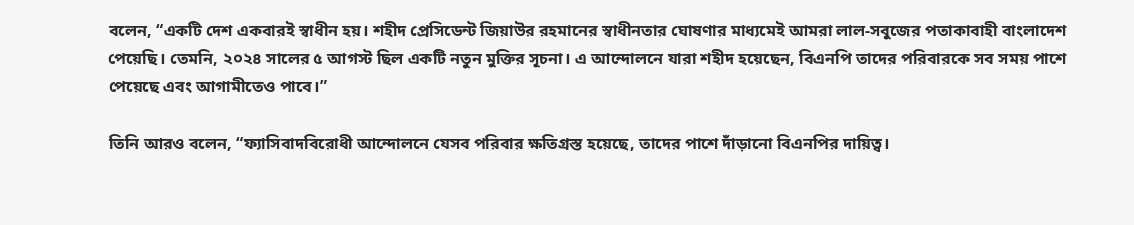বলেন, “একটি দেশ একবারই স্বাধীন হয়। শহীদ প্রেসিডেন্ট জিয়াউর রহমানের স্বাধীনতার ঘোষণার মাধ্যমেই আমরা লাল-সবুজের পতাকাবাহী বাংলাদেশ পেয়েছি। তেমনি, ২০২৪ সালের ৫ আগস্ট ছিল একটি নতুন মুক্তির সূচনা। এ আন্দোলনে যারা শহীদ হয়েছেন, বিএনপি তাদের পরিবারকে সব সময় পাশে পেয়েছে এবং আগামীতেও পাবে।”

তিনি আরও বলেন, “ফ্যাসিবাদবিরোধী আন্দোলনে যেসব পরিবার ক্ষতিগ্রস্ত হয়েছে, তাদের পাশে দাঁড়ানো বিএনপির দায়িত্ব।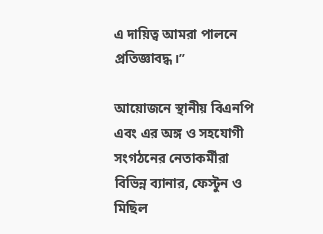এ দায়িত্ব আমরা পালনে প্রতিজ্ঞাবদ্ধ।”

আয়োজনে স্থানীয় বিএনপি এবং এর অঙ্গ ও সহযোগী সংগঠনের নেতাকর্মীরা বিভিন্ন ব্যানার, ফেস্টুন ও মিছিল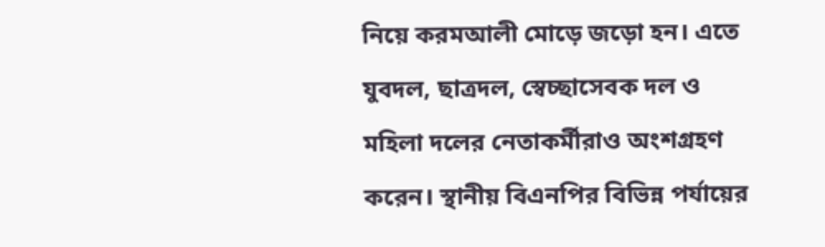নিয়ে করমআলী মোড়ে জড়ো হন। এতে যুবদল, ছাত্রদল, স্বেচ্ছাসেবক দল ও মহিলা দলের নেতাকর্মীরাও অংশগ্রহণ করেন। স্থানীয় বিএনপির বিভিন্ন পর্যায়ের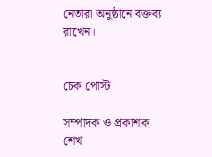নেতারা অনুষ্ঠানে বক্তব্য রাখেন।


চেক পোস্ট

সম্পাদক ও প্রকাশক
শেখ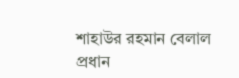শাহাউর রহমান বেলাল
প্রধান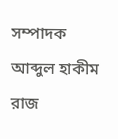সম্পাদক
আব্দুল হাকীম রাজ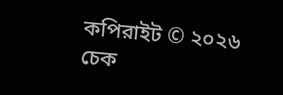কপিরাইট © ২০২৬ চেক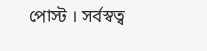পোস্ট । সর্বস্বত্ব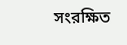সংরক্ষিত